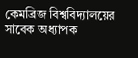কেমব্রিজ বিশ্ববিদ্যালয়ের সাবেক অধ্যাপক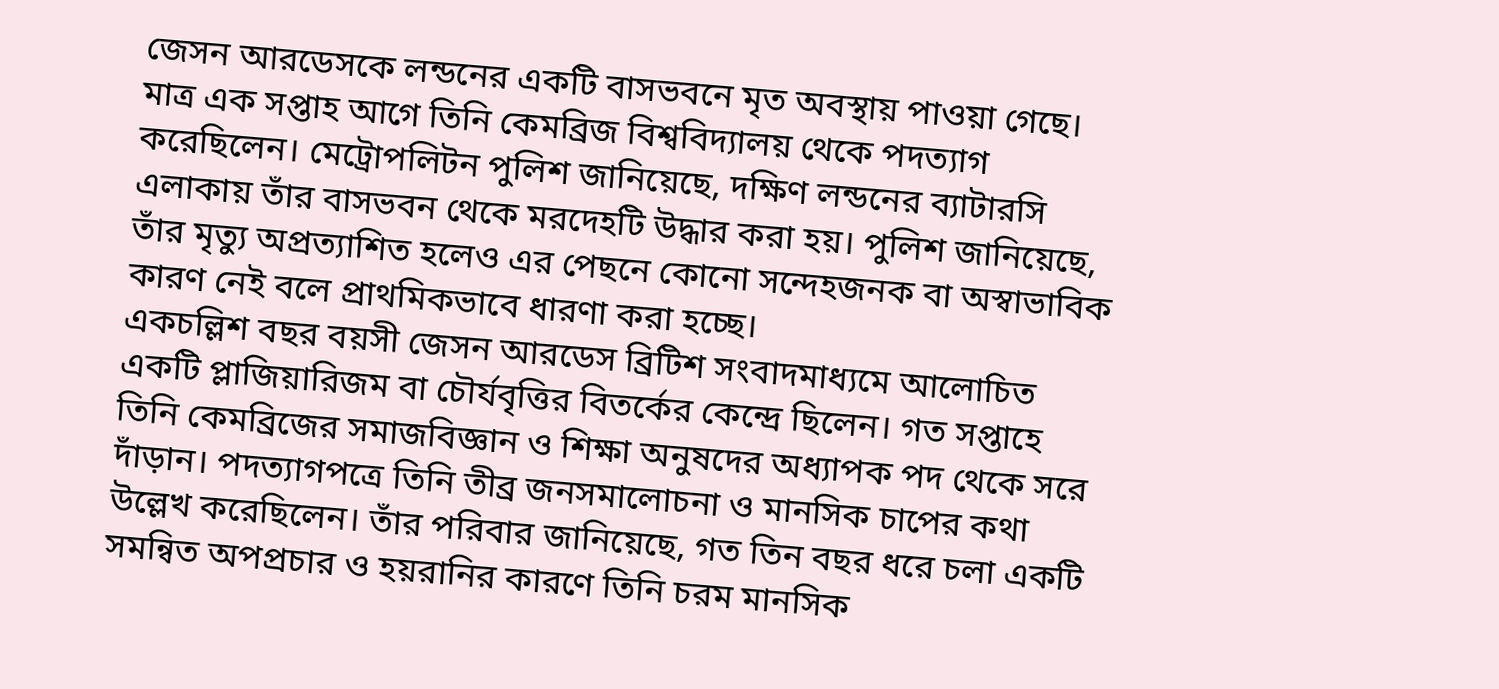জেসন আরডেসকে লন্ডনের একটি বাসভবনে মৃত অবস্থায় পাওয়া গেছে। মাত্র এক সপ্তাহ আগে তিনি কেমব্রিজ বিশ্ববিদ্যালয় থেকে পদত্যাগ করেছিলেন। মেট্রোপলিটন পুলিশ জানিয়েছে, দক্ষিণ লন্ডনের ব্যাটারসি এলাকায় তাঁর বাসভবন থেকে মরদেহটি উদ্ধার করা হয়। পুলিশ জানিয়েছে, তাঁর মৃত্যু অপ্রত্যাশিত হলেও এর পেছনে কোনো সন্দেহজনক বা অস্বাভাবিক কারণ নেই বলে প্রাথমিকভাবে ধারণা করা হচ্ছে।
একচল্লিশ বছর বয়সী জেসন আরডেস ব্রিটিশ সংবাদমাধ্যমে আলোচিত একটি প্লাজিয়ারিজম বা চৌর্যবৃত্তির বিতর্কের কেন্দ্রে ছিলেন। গত সপ্তাহে তিনি কেমব্রিজের সমাজবিজ্ঞান ও শিক্ষা অনুষদের অধ্যাপক পদ থেকে সরে দাঁড়ান। পদত্যাগপত্রে তিনি তীব্র জনসমালোচনা ও মানসিক চাপের কথা উল্লেখ করেছিলেন। তাঁর পরিবার জানিয়েছে, গত তিন বছর ধরে চলা একটি সমন্বিত অপপ্রচার ও হয়রানির কারণে তিনি চরম মানসিক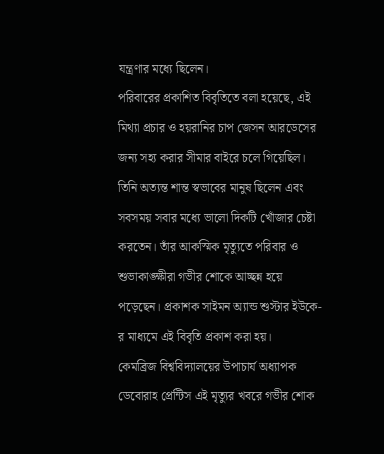যন্ত্রণার মধ্যে ছিলেন।
পরিবারের প্রকাশিত বিবৃতিতে বলা হয়েছে, এই মিথ্যা প্রচার ও হয়রানির চাপ জেসন আরডেসের জন্য সহ্য করার সীমার বাইরে চলে গিয়েছিল। তিনি অত্যন্ত শান্ত স্বভাবের মানুষ ছিলেন এবং সবসময় সবার মধ্যে ভালো দিকটি খোঁজার চেষ্টা করতেন। তাঁর আকস্মিক মৃত্যুতে পরিবার ও শুভাকাঙ্ক্ষীরা গভীর শোকে আচ্ছন্ন হয়ে পড়েছেন। প্রকাশক সাইমন অ্যান্ড শুস্টার ইউকে-র মাধ্যমে এই বিবৃতি প্রকাশ করা হয়।
কেমব্রিজ বিশ্ববিদ্যালয়ের উপাচার্য অধ্যাপক ডেবোরাহ প্রেন্টিস এই মৃত্যুর খবরে গভীর শোক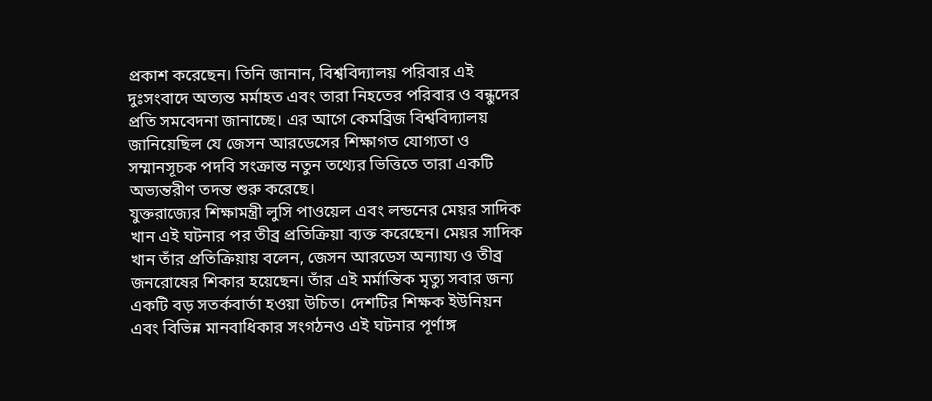প্রকাশ করেছেন। তিনি জানান, বিশ্ববিদ্যালয় পরিবার এই দুঃসংবাদে অত্যন্ত মর্মাহত এবং তারা নিহতের পরিবার ও বন্ধুদের প্রতি সমবেদনা জানাচ্ছে। এর আগে কেমব্রিজ বিশ্ববিদ্যালয় জানিয়েছিল যে জেসন আরডেসের শিক্ষাগত যোগ্যতা ও সম্মানসূচক পদবি সংক্রান্ত নতুন তথ্যের ভিত্তিতে তারা একটি অভ্যন্তরীণ তদন্ত শুরু করেছে।
যুক্তরাজ্যের শিক্ষামন্ত্রী লুসি পাওয়েল এবং লন্ডনের মেয়র সাদিক খান এই ঘটনার পর তীব্র প্রতিক্রিয়া ব্যক্ত করেছেন। মেয়র সাদিক খান তাঁর প্রতিক্রিয়ায় বলেন, জেসন আরডেস অন্যায্য ও তীব্র জনরোষের শিকার হয়েছেন। তাঁর এই মর্মান্তিক মৃত্যু সবার জন্য একটি বড় সতর্কবার্তা হওয়া উচিত। দেশটির শিক্ষক ইউনিয়ন এবং বিভিন্ন মানবাধিকার সংগঠনও এই ঘটনার পূর্ণাঙ্গ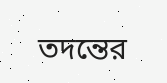তদন্তের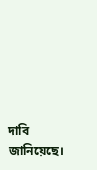দাবি জানিয়েছে।